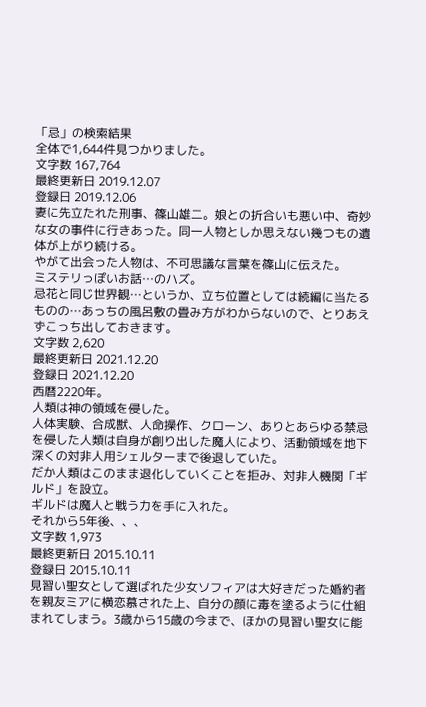「忌」の検索結果
全体で1,644件見つかりました。
文字数 167,764
最終更新日 2019.12.07
登録日 2019.12.06
妻に先立たれた刑事、篠山雄二。娘との折合いも悪い中、奇妙な女の事件に行きあった。同一人物としか思えない幾つもの遺体が上がり続ける。
やがて出会った人物は、不可思議な言葉を篠山に伝えた。
ミステリっぽいお話…のハズ。
忌花と同じ世界観…というか、立ち位置としては続編に当たるものの…あっちの風呂敷の畳み方がわからないので、とりあえずこっち出しておきます。
文字数 2,620
最終更新日 2021.12.20
登録日 2021.12.20
西暦2220年。
人類は神の領域を侵した。
人体実験、合成獣、人命操作、クローン、ありとあらゆる禁忌を侵した人類は自身が創り出した魔人により、活動領域を地下深くの対非人用シェルターまで後退していた。
だか人類はこのまま退化していくことを拒み、対非人機関「ギルド」を設立。
ギルドは魔人と戦う力を手に入れた。
それから5年後、、、
文字数 1,973
最終更新日 2015.10.11
登録日 2015.10.11
見習い聖女として選ばれた少女ソフィアは大好きだった婚約者を親友ミアに横恋慕された上、自分の顔に毒を塗るように仕組まれてしまう。3歳から15歳の今まで、ほかの見習い聖女に能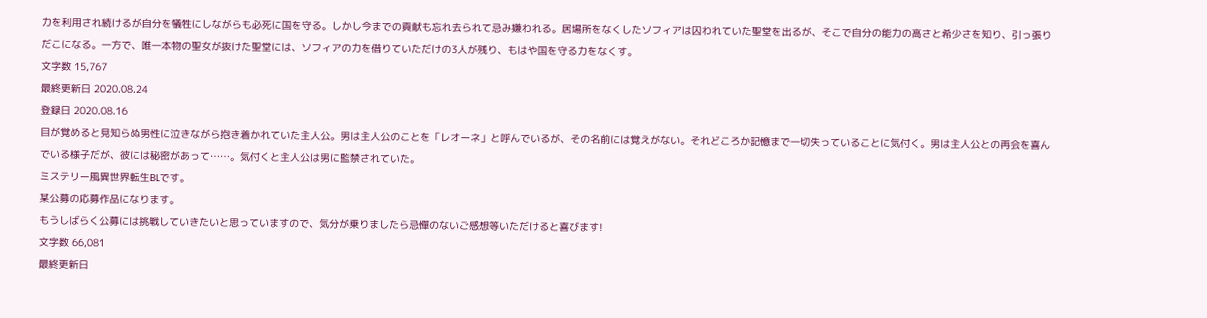力を利用され続けるが自分を犠牲にしながらも必死に国を守る。しかし今までの貢献も忘れ去られて忌み嫌われる。居場所をなくしたソフィアは囚われていた聖堂を出るが、そこで自分の能力の高さと希少さを知り、引っ張りだこになる。一方で、唯一本物の聖女が抜けた聖堂には、ソフィアの力を借りていただけの3人が残り、もはや国を守る力をなくす。
文字数 15,767
最終更新日 2020.08.24
登録日 2020.08.16
目が覚めると見知らぬ男性に泣きながら抱き着かれていた主人公。男は主人公のことを「レオーネ」と呼んでいるが、その名前には覚えがない。それどころか記憶まで一切失っていることに気付く。男は主人公との再会を喜んでいる様子だが、彼には秘密があって……。気付くと主人公は男に監禁されていた。
ミステリー風異世界転生BLです。
某公募の応募作品になります。
もうしばらく公募には挑戦していきたいと思っていますので、気分が乗りましたら忌憚のないご感想等いただけると喜びます!
文字数 66,081
最終更新日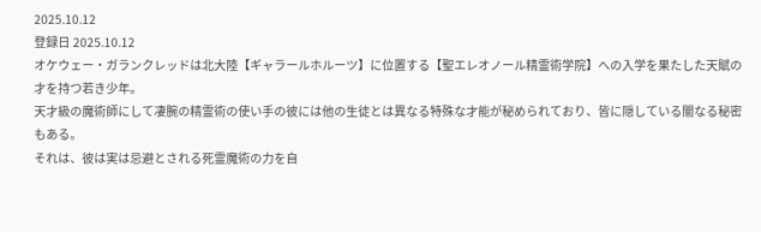2025.10.12
登録日 2025.10.12
オケウェー・ガランクレッドは北大陸【ギャラールホルーツ】に位置する【聖エレオノール精霊術学院】への入学を果たした天賦の才を持つ若き少年。
天才級の魔術師にして凄腕の精霊術の使い手の彼には他の生徒とは異なる特殊な才能が秘められており、皆に隠している闇なる秘密もある。
それは、彼は実は忌避とされる死霊魔術の力を自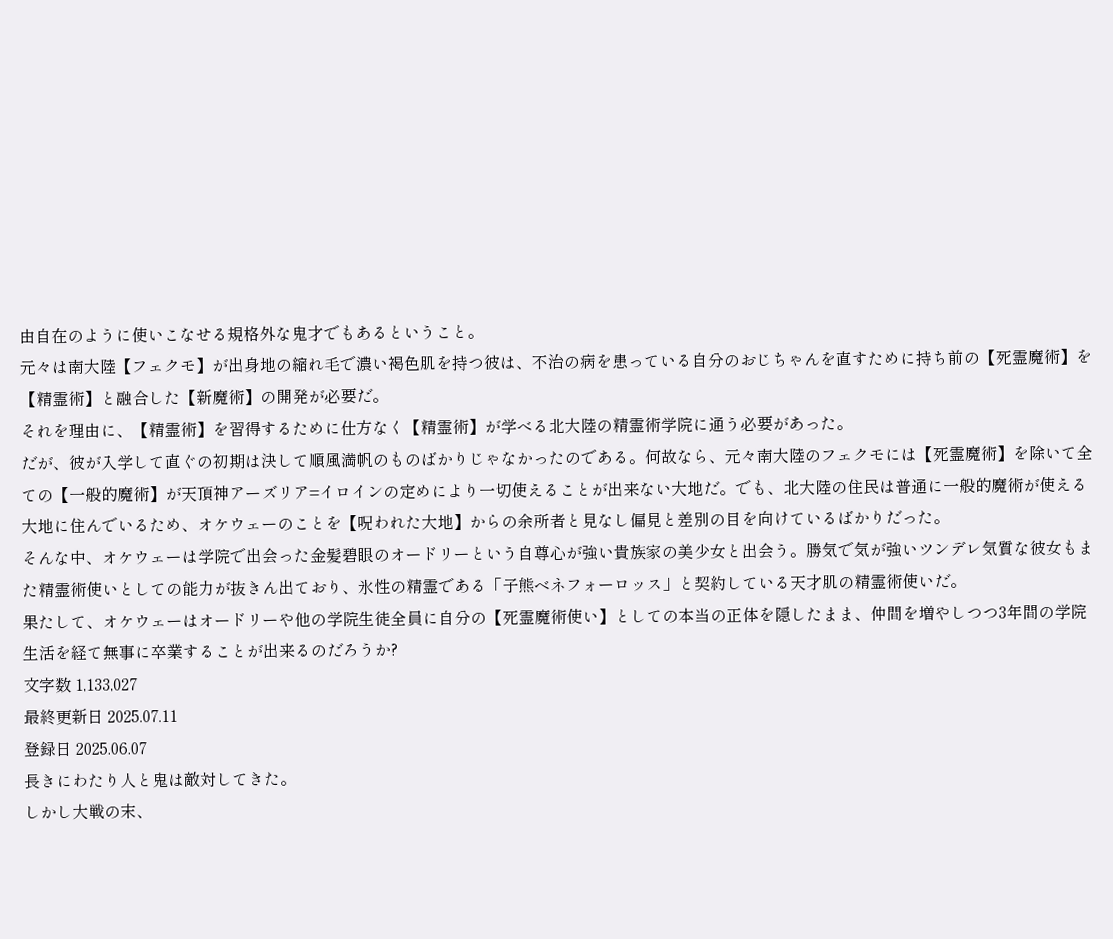由自在のように使いこなせる規格外な鬼才でもあるということ。
元々は南大陸【フェクモ】が出身地の縮れ毛で濃い褐色肌を持つ彼は、不治の病を患っている自分のおじちゃんを直すために持ち前の【死霊魔術】を【精霊術】と融合した【新魔術】の開発が必要だ。
それを理由に、【精霊術】を習得するために仕方なく【精霊術】が学べる北大陸の精霊術学院に通う必要があった。
だが、彼が入学して直ぐの初期は決して順風満帆のものばかりじゃなかったのである。何故なら、元々南大陸のフェクモには【死霊魔術】を除いて全ての【一般的魔術】が天頂神アーズリア=イロインの定めにより一切使えることが出来ない大地だ。でも、北大陸の住民は普通に一般的魔術が使える大地に住んでいるため、オケウェーのことを【呪われた大地】からの余所者と見なし偏見と差別の目を向けているばかりだった。
そんな中、オケウェーは学院で出会った金髪碧眼のオードリーという自尊心が強い貴族家の美少女と出会う。勝気で気が強いツンデレ気質な彼女もまた精霊術使いとしての能力が抜きん出ており、氷性の精霊である「子熊ベネフォーロッス」と契約している天才肌の精霊術使いだ。
果たして、オケウェーはオードリーや他の学院生徒全員に自分の【死霊魔術使い】としての本当の正体を隠したまま、仲間を増やしつつ3年間の学院生活を経て無事に卒業することが出来るのだろうか?
文字数 1,133,027
最終更新日 2025.07.11
登録日 2025.06.07
長きにわたり人と鬼は敵対してきた。
しかし大戦の末、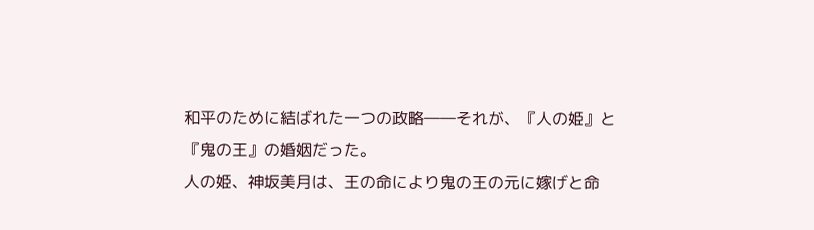和平のために結ばれた一つの政略――それが、『人の姫』と『鬼の王』の婚姻だった。
人の姫、神坂美月は、王の命により鬼の王の元に嫁げと命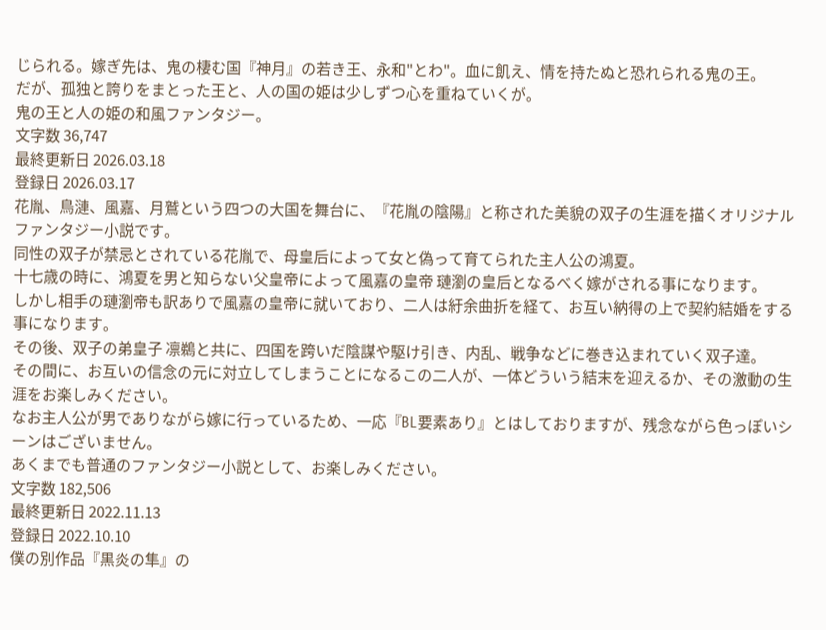じられる。嫁ぎ先は、鬼の棲む国『神月』の若き王、永和"とわ"。血に飢え、情を持たぬと恐れられる鬼の王。
だが、孤独と誇りをまとった王と、人の国の姫は少しずつ心を重ねていくが。
鬼の王と人の姫の和風ファンタジー。
文字数 36,747
最終更新日 2026.03.18
登録日 2026.03.17
花胤、鳥漣、風嘉、月鷲という四つの大国を舞台に、『花胤の陰陽』と称された美貌の双子の生涯を描くオリジナルファンタジー小説です。
同性の双子が禁忌とされている花胤で、母皇后によって女と偽って育てられた主人公の鴻夏。
十七歳の時に、鴻夏を男と知らない父皇帝によって風嘉の皇帝 璉瀏の皇后となるべく嫁がされる事になります。
しかし相手の璉瀏帝も訳ありで風嘉の皇帝に就いており、二人は紆余曲折を経て、お互い納得の上で契約結婚をする事になります。
その後、双子の弟皇子 凛鵜と共に、四国を跨いだ陰謀や駆け引き、内乱、戦争などに巻き込まれていく双子達。
その間に、お互いの信念の元に対立してしまうことになるこの二人が、一体どういう結末を迎えるか、その激動の生涯をお楽しみください。
なお主人公が男でありながら嫁に行っているため、一応『BL要素あり』とはしておりますが、残念ながら色っぽいシーンはございません。
あくまでも普通のファンタジー小説として、お楽しみください。
文字数 182,506
最終更新日 2022.11.13
登録日 2022.10.10
僕の別作品『黒炎の隼』の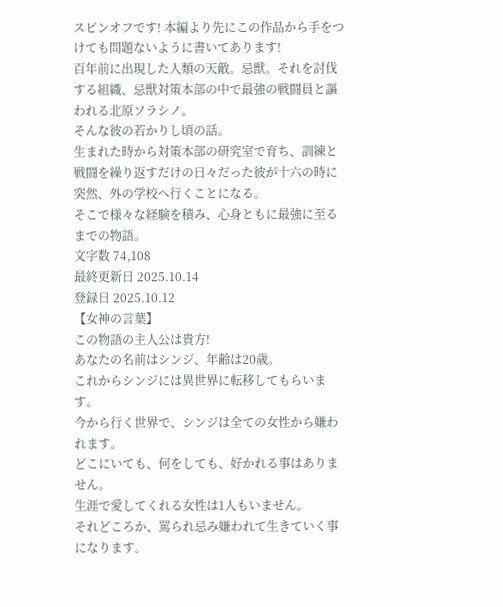スピンオフです! 本編より先にこの作品から手をつけても問題ないように書いてあります!
百年前に出現した人類の天敵。忌獣。それを討伐する組織、忌獣対策本部の中で最強の戦闘員と謳われる北原ソラシノ。
そんな彼の若かりし頃の話。
生まれた時から対策本部の研究室で育ち、訓練と戦闘を繰り返すだけの日々だった彼が十六の時に突然、外の学校へ行くことになる。
そこで様々な経験を積み、心身ともに最強に至るまでの物語。
文字数 74,108
最終更新日 2025.10.14
登録日 2025.10.12
【女神の言葉】
この物語の主人公は貴方!
あなたの名前はシンジ、年齢は20歳。
これからシンジには異世界に転移してもらいます。
今から行く世界で、シンジは全ての女性から嫌われます。
どこにいても、何をしても、好かれる事はありません。
生涯で愛してくれる女性は1人もいません。
それどころか、罵られ忌み嫌われて生きていく事になります。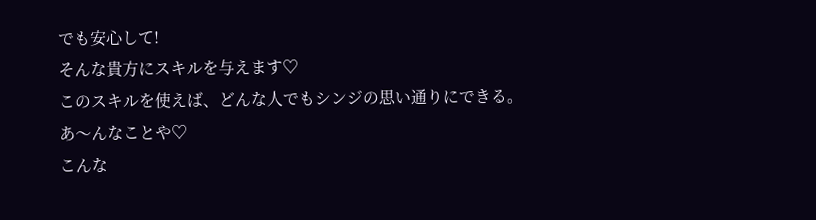でも安心して!
そんな貴方にスキルを与えます♡
このスキルを使えば、どんな人でもシンジの思い通りにできる。
あ〜んなことや♡
こんな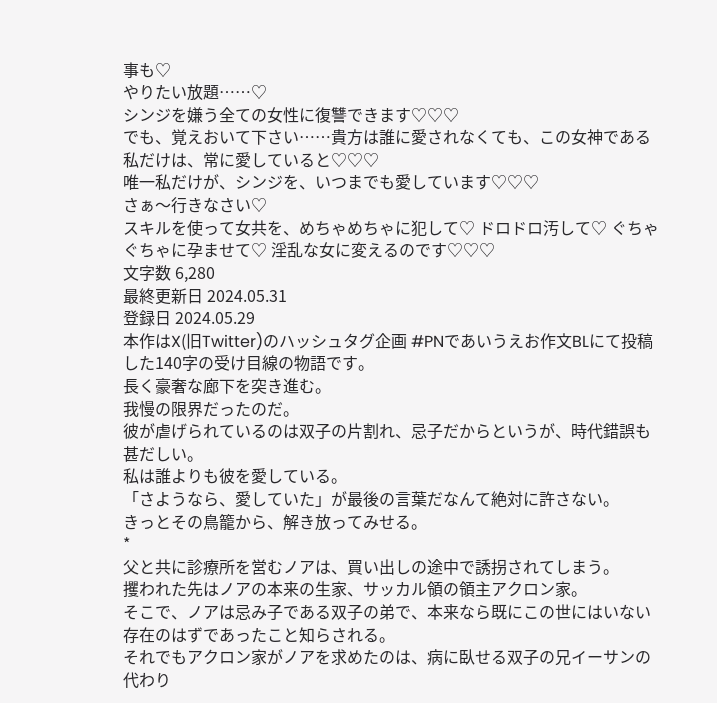事も♡
やりたい放題……♡
シンジを嫌う全ての女性に復讐できます♡♡♡
でも、覚えおいて下さい……貴方は誰に愛されなくても、この女神である私だけは、常に愛していると♡♡♡
唯一私だけが、シンジを、いつまでも愛しています♡♡♡
さぁ〜行きなさい♡
スキルを使って女共を、めちゃめちゃに犯して♡ ドロドロ汚して♡ ぐちゃぐちゃに孕ませて♡ 淫乱な女に変えるのです♡♡♡
文字数 6,280
最終更新日 2024.05.31
登録日 2024.05.29
本作はX(旧Twitter)のハッシュタグ企画 #PNであいうえお作文BLにて投稿した140字の受け目線の物語です。
長く豪奢な廊下を突き進む。
我慢の限界だったのだ。
彼が虐げられているのは双子の片割れ、忌子だからというが、時代錯誤も甚だしい。
私は誰よりも彼を愛している。
「さようなら、愛していた」が最後の言葉だなんて絶対に許さない。
きっとその鳥籠から、解き放ってみせる。
*
父と共に診療所を営むノアは、買い出しの途中で誘拐されてしまう。
攫われた先はノアの本来の生家、サッカル領の領主アクロン家。
そこで、ノアは忌み子である双子の弟で、本来なら既にこの世にはいない存在のはずであったこと知らされる。
それでもアクロン家がノアを求めたのは、病に臥せる双子の兄イーサンの代わり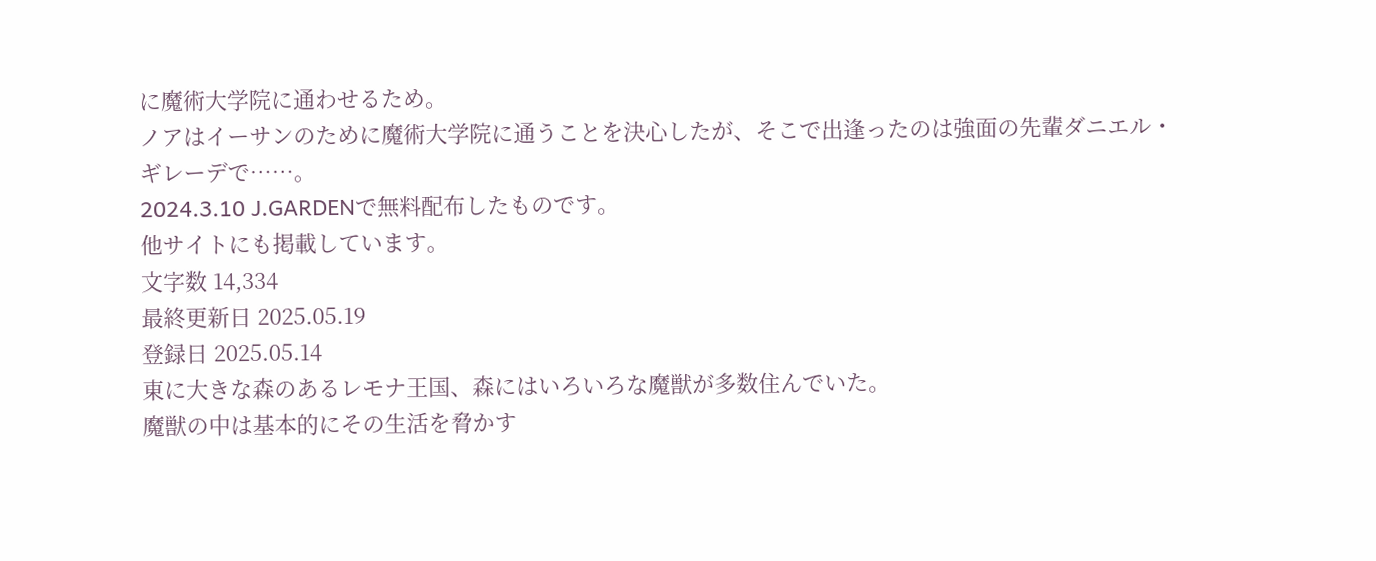に魔術大学院に通わせるため。
ノアはイーサンのために魔術大学院に通うことを決心したが、そこで出逢ったのは強面の先輩ダニエル・ギレーデで……。
2024.3.10 J.GARDENで無料配布したものです。
他サイトにも掲載しています。
文字数 14,334
最終更新日 2025.05.19
登録日 2025.05.14
東に大きな森のあるレモナ王国、森にはいろいろな魔獣が多数住んでいた。
魔獣の中は基本的にその生活を脅かす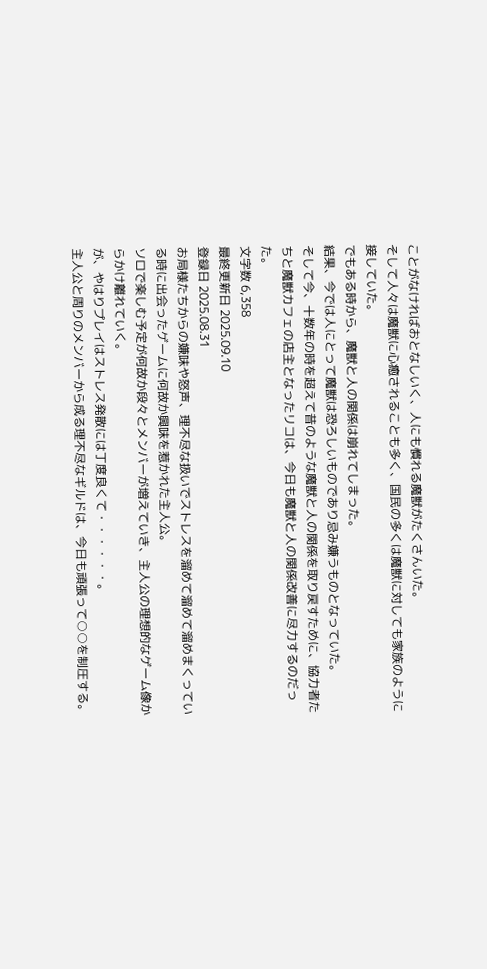ことがなければおとなしいく、人にも慣れる魔獣がたくさんいた。
そして人々は魔獣に心癒されることも多く、国民の多くは魔獣に対しても家族のように接していた。
でもある時から、魔獣と人の関係は崩れてしまった。
結果、今では人にとって魔獣は恐ろしいものであり忌み嫌うものとなっていた。
そして今、十数年の時を超えて昔のような魔獣と人の関係を取り戻すために、協力者たちと魔獣カフェの店主となったリコは、今日も魔獣と人の関係改善に尽力するのだった。
文字数 6,358
最終更新日 2025.09.10
登録日 2025.08.31
お局様たちからの嫌味や怒声、理不尽な扱いでストレスを溜めて溜めて溜めまくっている時に出会ったゲームに何故か興味を惹かれた主人公。
ソロで楽しむ予定が何故か段々とメンバーが増えていき、主人公の理想的なゲーム像からかけ離れていく。
が、やはりプレイはストレス発散には丁度良くて・・・・・・。
主人公と周りのメンバーから成る理不尽なギルドは、今日も頑張って○○を制圧する。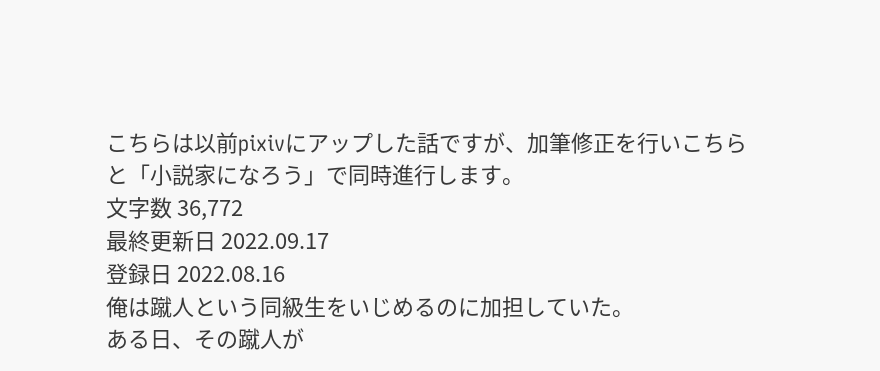こちらは以前pixivにアップした話ですが、加筆修正を行いこちらと「小説家になろう」で同時進行します。
文字数 36,772
最終更新日 2022.09.17
登録日 2022.08.16
俺は蹴人という同級生をいじめるのに加担していた。
ある日、その蹴人が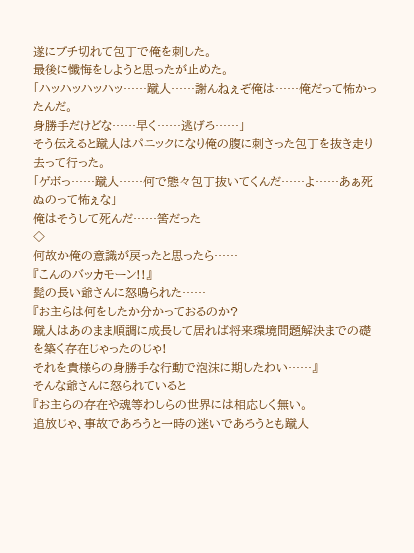遂にブチ切れて包丁で俺を刺した。
最後に懺悔をしようと思ったが止めた。
「ハッハッハッハッ……蹴人……謝んねぇぞ俺は……俺だって怖かったんだ。
身勝手だけどな……早く……逃げろ……」
そう伝えると蹴人はパニックになり俺の腹に刺さった包丁を抜き走り去って行った。
「ゲボっ……蹴人……何で態々包丁抜いてくんだ……よ……あぁ死ぬのって怖ぇな」
俺はそうして死んだ……筈だった
◇
何故か俺の意識が戻ったと思ったら……
『こんのバッカモーン!!』
髭の長い爺さんに怒鳴られた……
『お主らは何をしたか分かっておるのか?
蹴人はあのまま順調に成長して居れば将来環境問題解決までの礎を築く存在じゃったのじゃ!
それを貴様らの身勝手な行動で泡沫に期したわい……』
そんな爺さんに怒られていると
『お主らの存在や魂等わしらの世界には相応しく無い。
追放じゃ、事故であろうと一時の迷いであろうとも蹴人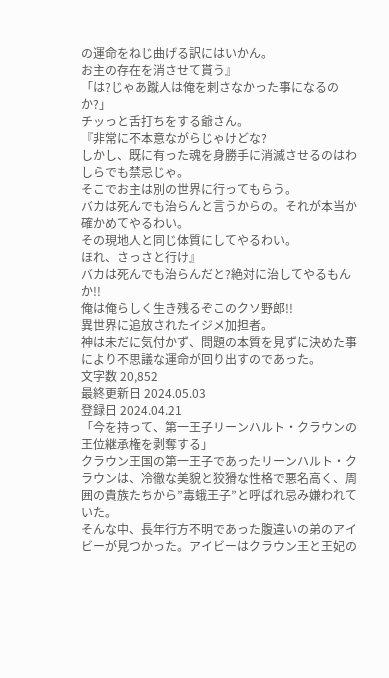の運命をねじ曲げる訳にはいかん。
お主の存在を消させて貰う』
「は?じゃあ蹴人は俺を刺さなかった事になるのか?」
チッっと舌打ちをする爺さん。
『非常に不本意ながらじゃけどな?
しかし、既に有った魂を身勝手に消滅させるのはわしらでも禁忌じゃ。
そこでお主は別の世界に行ってもらう。
バカは死んでも治らんと言うからの。それが本当か確かめてやるわい。
その現地人と同じ体質にしてやるわい。
ほれ、さっさと行け』
バカは死んでも治らんだと?絶対に治してやるもんか!!
俺は俺らしく生き残るぞこのクソ野郎!!
異世界に追放されたイジメ加担者。
神は未だに気付かず、問題の本質を見ずに決めた事により不思議な運命が回り出すのであった。
文字数 20,852
最終更新日 2024.05.03
登録日 2024.04.21
「今を持って、第一王子リーンハルト・クラウンの王位継承権を剥奪する」
クラウン王国の第一王子であったリーンハルト・クラウンは、冷徹な美貌と狡猾な性格で悪名高く、周囲の貴族たちから”毒蛾王子”と呼ばれ忌み嫌われていた。
そんな中、長年行方不明であった腹違いの弟のアイビーが見つかった。アイビーはクラウン王と王妃の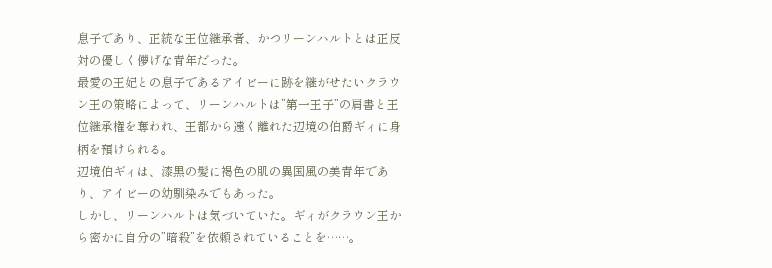息子であり、正統な王位継承者、かつリーンハルトとは正反対の優しく儚げな青年だった。
最愛の王妃との息子であるアイビーに跡を継がせたいクラウン王の策略によって、リーンハルトは”第一王子”の肩書と王位継承権を奪われ、王都から遠く離れた辺境の伯爵ギィに身柄を預けられる。
辺境伯ギィは、漆黒の髪に褐色の肌の異国風の美青年であり、アイビーの幼馴染みでもあった。
しかし、リーンハルトは気づいていた。ギィがクラウン王から密かに自分の”暗殺”を依頼されていることを……。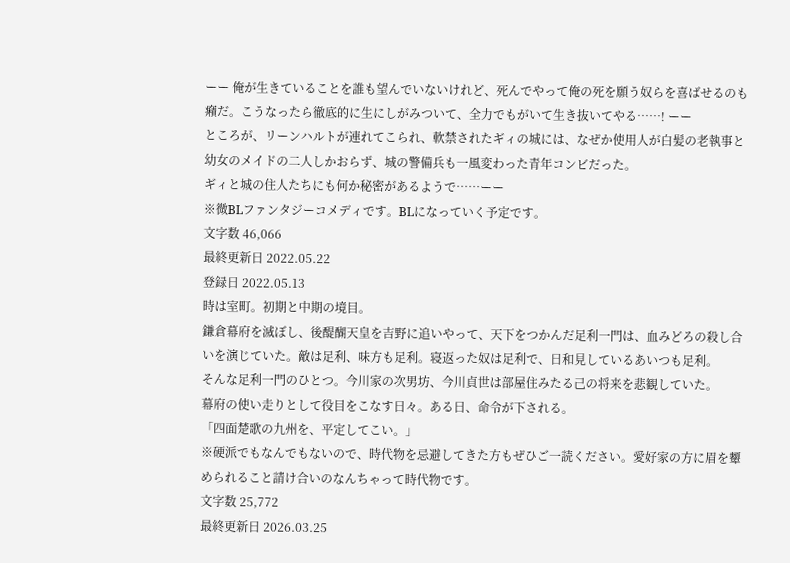ーー 俺が生きていることを誰も望んでいないけれど、死んでやって俺の死を願う奴らを喜ばせるのも癪だ。こうなったら徹底的に生にしがみついて、全力でもがいて生き抜いてやる……! ーー
ところが、リーンハルトが連れてこられ、軟禁されたギィの城には、なぜか使用人が白髪の老執事と幼女のメイドの二人しかおらず、城の警備兵も一風変わった青年コンビだった。
ギィと城の住人たちにも何か秘密があるようで……ーー
※微BLファンタジーコメディです。BLになっていく予定です。
文字数 46,066
最終更新日 2022.05.22
登録日 2022.05.13
時は室町。初期と中期の境目。
鎌倉幕府を滅ぼし、後醍醐天皇を吉野に追いやって、天下をつかんだ足利一門は、血みどろの殺し合いを演じていた。敵は足利、味方も足利。寝返った奴は足利で、日和見しているあいつも足利。
そんな足利一門のひとつ。今川家の次男坊、今川貞世は部屋住みたる己の将来を悲観していた。
幕府の使い走りとして役目をこなす日々。ある日、命令が下される。
「四面楚歌の九州を、平定してこい。」
※硬派でもなんでもないので、時代物を忌避してきた方もぜひご一読ください。愛好家の方に眉を顰められること請け合いのなんちゃって時代物です。
文字数 25,772
最終更新日 2026.03.25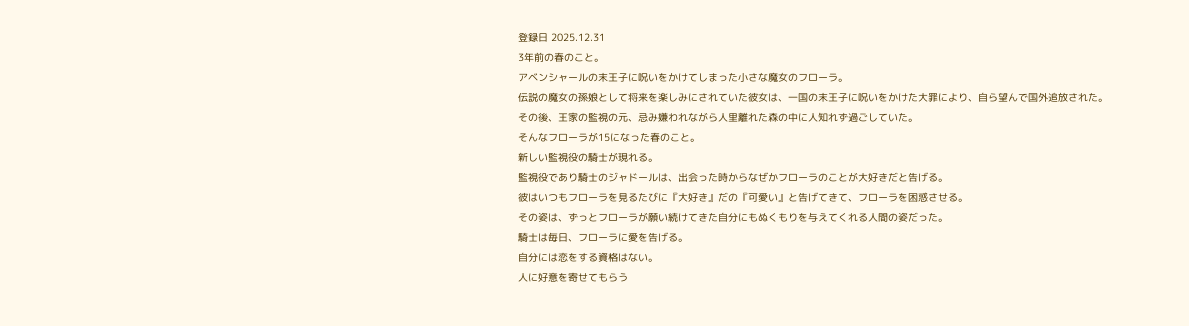登録日 2025.12.31
3年前の春のこと。
アベンシャールの末王子に呪いをかけてしまった小さな魔女のフローラ。
伝説の魔女の孫娘として将来を楽しみにされていた彼女は、一国の末王子に呪いをかけた大罪により、自ら望んで国外追放された。
その後、王家の監視の元、忌み嫌われながら人里離れた森の中に人知れず過ごしていた。
そんなフローラが15になった春のこと。
新しい監視役の騎士が現れる。
監視役であり騎士のジャドールは、出会った時からなぜかフローラのことが大好きだと告げる。
彼はいつもフローラを見るたびに『大好き』だの『可愛い』と告げてきて、フローラを困惑させる。
その姿は、ずっとフローラが願い続けてきた自分にもぬくもりを与えてくれる人間の姿だった。
騎士は毎日、フローラに愛を告げる。
自分には恋をする資格はない。
人に好意を寄せてもらう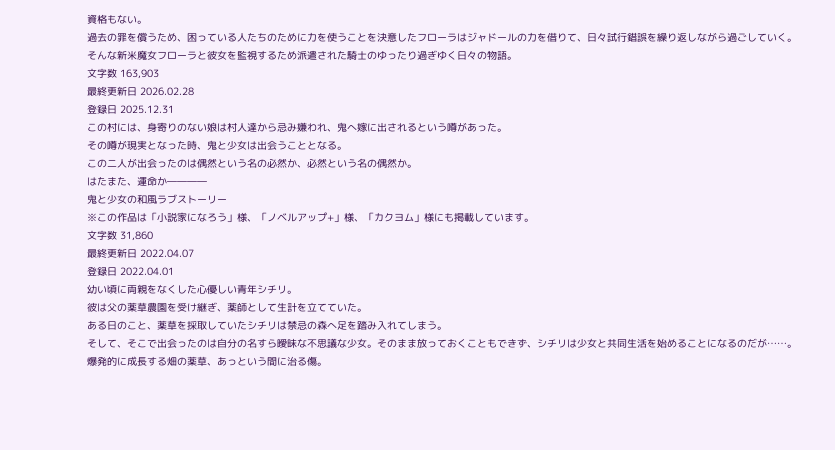資格もない。
過去の罪を償うため、困っている人たちのために力を使うことを決意したフローラはジャドールの力を借りて、日々試行錯誤を繰り返しながら過ごしていく。
そんな新米魔女フローラと彼女を監視するため派遣された騎士のゆったり過ぎゆく日々の物語。
文字数 163,903
最終更新日 2026.02.28
登録日 2025.12.31
この村には、身寄りのない娘は村人達から忌み嫌われ、鬼へ嫁に出されるという噂があった。
その噂が現実となった時、鬼と少女は出会うこととなる。
この二人が出会ったのは偶然という名の必然か、必然という名の偶然か。
はたまた、運命か――――
鬼と少女の和風ラブストーリー
※この作品は「小説家になろう」様、「ノベルアップ+」様、「カクヨム」様にも掲載しています。
文字数 31,860
最終更新日 2022.04.07
登録日 2022.04.01
幼い頃に両親をなくした心優しい青年シチリ。
彼は父の薬草農園を受け継ぎ、薬師として生計を立てていた。
ある日のこと、薬草を採取していたシチリは禁忌の森へ足を踏み入れてしまう。
そして、そこで出会ったのは自分の名すら曖昧な不思議な少女。そのまま放っておくこともできず、シチリは少女と共同生活を始めることになるのだが……。
爆発的に成長する畑の薬草、あっという間に治る傷。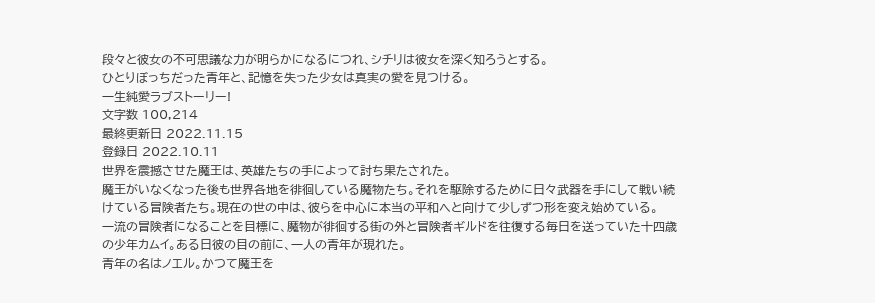段々と彼女の不可思議な力が明らかになるにつれ、シチリは彼女を深く知ろうとする。
ひとりぼっちだった青年と、記憶を失った少女は真実の愛を見つける。
一生純愛ラブストーリー!
文字数 100,214
最終更新日 2022.11.15
登録日 2022.10.11
世界を震撼させた魔王は、英雄たちの手によって討ち果たされた。
魔王がいなくなった後も世界各地を徘徊している魔物たち。それを駆除するために日々武器を手にして戦い続けている冒険者たち。現在の世の中は、彼らを中心に本当の平和へと向けて少しずつ形を変え始めている。
一流の冒険者になることを目標に、魔物が徘徊する街の外と冒険者ギルドを往復する毎日を送っていた十四歳の少年カムイ。ある日彼の目の前に、一人の青年が現れた。
青年の名はノエル。かつて魔王を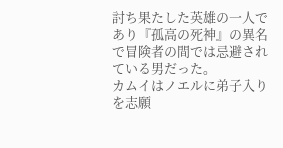討ち果たした英雄の一人であり『孤高の死神』の異名で冒険者の間では忌避されている男だった。
カムイはノエルに弟子入りを志願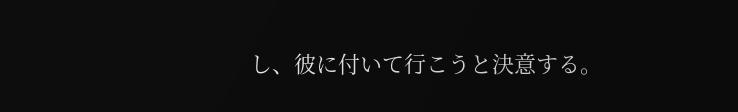し、彼に付いて行こうと決意する。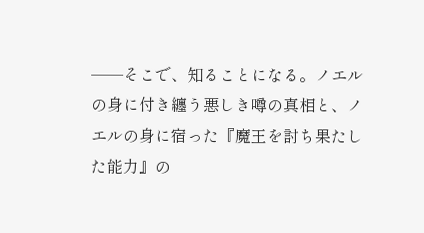──そこで、知ることになる。ノエルの身に付き纏う悪しき噂の真相と、ノエルの身に宿った『魔王を討ち果たした能力』の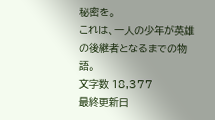秘密を。
これは、一人の少年が英雄の後継者となるまでの物語。
文字数 18,377
最終更新日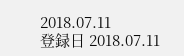2018.07.11
登録日 2018.07.11